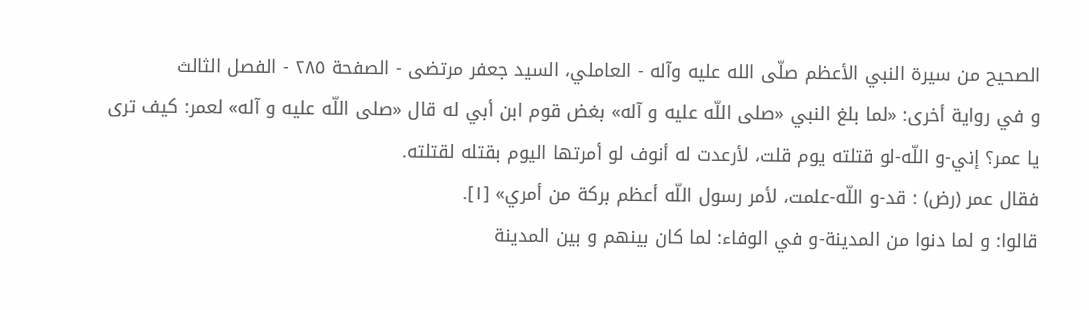الصحيح من سيرة النبي الأعظم صلّى الله عليه وآله - العاملي، السيد جعفر مرتضى - الصفحة ٢٨٥ - الفصل الثالث
و في رواية أخرى: «لما بلغ النبي «صلى اللّه عليه و آله» بغض قوم ابن أبي له قال «صلى اللّه عليه و آله» لعمر: كيف ترى يا عمر؟ إني-و اللّه-لو قتلته يوم قلت، لأرعدت له أنوف لو أمرتها اليوم بقتله لقتلته.
فقال عمر (رض) : قد-و اللّه-علمت، لأمر رسول اللّه أعظم بركة من أمري» [١].
قالوا: و لما دنوا من المدينة-و في الوفاء: لما كان بينهم و بين المدينة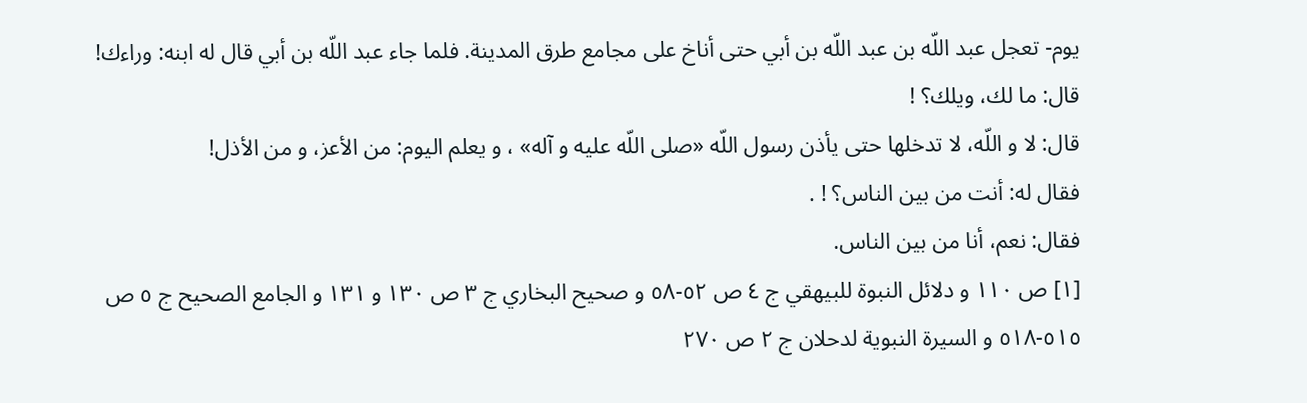يوم- تعجل عبد اللّه بن عبد اللّه بن أبي حتى أناخ على مجامع طرق المدينة. فلما جاء عبد اللّه بن أبي قال له ابنه: وراءك!
قال: ما لك، ويلك؟ !
قال: لا و اللّه، لا تدخلها حتى يأذن رسول اللّه «صلى اللّه عليه و آله» ، و يعلم اليوم: من الأعز، و من الأذل!
فقال له: أنت من بين الناس؟ ! .
فقال: نعم، أنا من بين الناس.
[١] ص ١١٠ و دلائل النبوة للبيهقي ج ٤ ص ٥٢-٥٨ و صحيح البخاري ج ٣ ص ١٣٠ و ١٣١ و الجامع الصحيح ج ٥ ص ٥١٥-٥١٨ و السيرة النبوية لدحلان ج ٢ ص ٢٧٠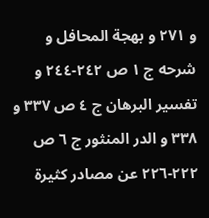و ٢٧١ و بهجة المحافل و شرحه ج ١ ص ٢٤٢-٢٤٤ و تفسير البرهان ج ٤ ص ٣٣٧ و ٣٣٨ و الدر المنثور ج ٦ ص ٢٢٢-٢٢٦ عن مصادر كثيرة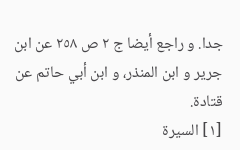جدا. و راجع أيضا ج ٢ ص ٢٥٨ عن ابن جرير و ابن المنذر، و ابن أبي حاتم عن قتادة.
[١] السيرة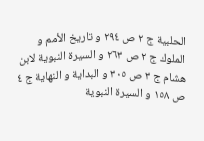الحلبية ج ٢ ص ٢٩٤ و تاريخ الأمم و الملوك ج ٢ ص ٢٦٣ و السيرة النبوية لابن هشام ج ٣ ص ٣٠٥ و البداية و النهاية ج ٤ ص ١٥٨ و السيرة النبوية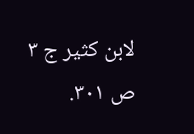لابن كثير ج ٣ ص ٣٠١.